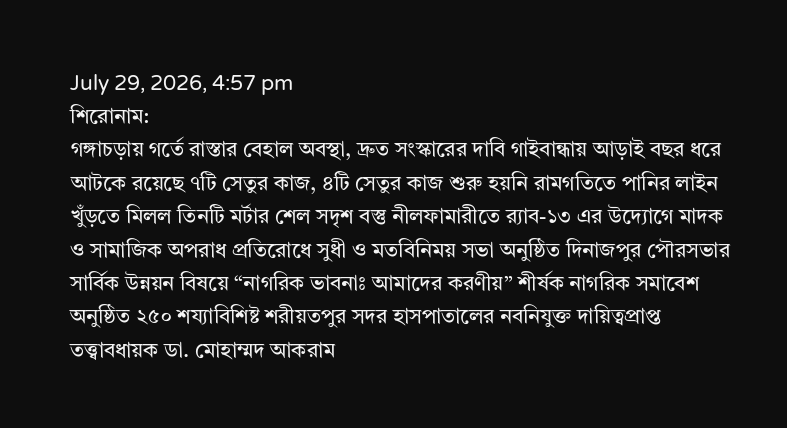July 29, 2026, 4:57 pm
শিরোনাম:
গঙ্গাচড়ায় গর্তে রাস্তার বেহাল অবস্থা, দ্রুত সংস্কারের দাবি গাইবান্ধায় আড়াই বছর ধরে আটকে রয়েছে ৭টি সেতুর কাজ, ৪টি সেতুর কাজ শুরু হয়নি রামগতিতে পানির লাইন খুঁড়তে মিলল তিনটি মর্টার শেল সদৃশ বস্তু নীলফামারীতে র‍্যাব-১৩ এর উদ্যোগে মাদক ও সামাজিক অপরাধ প্রতিরোধে সুধী ও মতবিনিময় সভা অনুষ্ঠিত দিনাজপুর পৌরসভার সার্বিক উন্নয়ন বিষয়ে “নাগরিক ভাবনাঃ আমাদের করণীয়” শীর্ষক নাগরিক সমাবেশ অনুষ্ঠিত ২৫০ শয্যাবিশিষ্ট শরীয়তপুর সদর হাসপাতালের নবনিযুক্ত দায়িত্বপ্রাপ্ত তত্ত্বাবধায়ক ডা. মোহাম্মদ আকরাম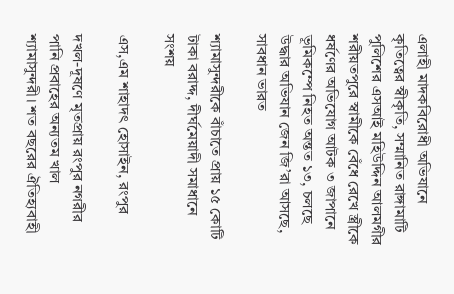এলাহী মাদকবিরোধী অভিযানে কৃতিত্বের স্বীকৃতি, সম্মানিত রাঙ্গামাটি পুলিশের এসআই মহিউদ্দিন আলমগীর শরীয়তপুরে স্বামীকে বেঁধে রেখে স্ত্রীকে ধর্ষণের অভিযোগ আটক ৩ জাপানে ভূমিকম্পে নিহত অন্তত ১৩, চলছে উদ্ধার অভিযান জেন জি’রা আসছে, সাবধান ভারত

শ্যামাসুন্দরীকে বাঁচাতে প্রায় ১৫ কোটি টাকা বরাদ্দ, দীর্ঘমেয়াদী সমাধানে সংশয়

এস,এম শাহাদৎ হোসাইন, রংপুর

দখল-দূষণে মৃতপ্রায় রংপুর নগরীর পানি প্রবাহের অন্যতম খাল শ্যামাসুন্দরী। শত বছরের ঐতিহ্যবাহী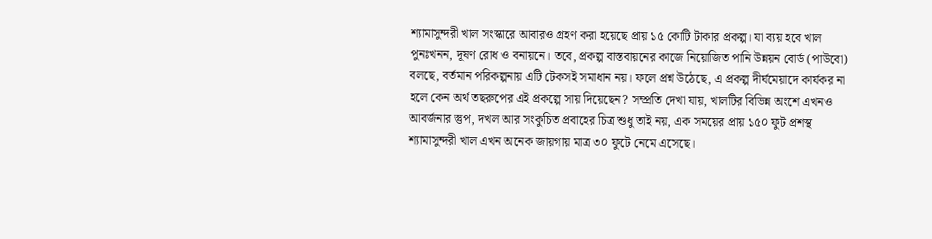শ্যামাসুন্দরী খাল সংস্কারে আবারও গ্রহণ করা হয়েছে প্রায় ১৫ কোটি টাকার প্রকল্প। যা ব্যয় হবে খাল পুনঃখনন, দূষণ রোধ ও বনায়নে। তবে, প্রকল্প বাস্তবায়নের কাজে নিয়োজিত পানি উন্নয়ন বোর্ড (পাউবো) বলছে, বর্তমান পরিকল্পনায় এটি টেকসই সমাধান নয়। ফলে প্রশ্ন উঠেছে, এ প্রকল্প দীর্ঘমেয়াদে কার্যকর না হলে কেন অর্থ তছরুপের এই প্রকল্পে সায় দিয়েছেন? সম্প্রতি দেখা যায়, খালটির বিভিন্ন অংশে এখনও আবর্জনার স্তুপ, দখল আর সংকুচিত প্রবাহের চিত্র শুধু তাই নয়, এক সময়ের প্রায় ১৫০ ফুট প্রশস্থ শ্যামাসুন্দরী খাল এখন অনেক জায়গায় মাত্র ৩০ ফুটে নেমে এসেছে।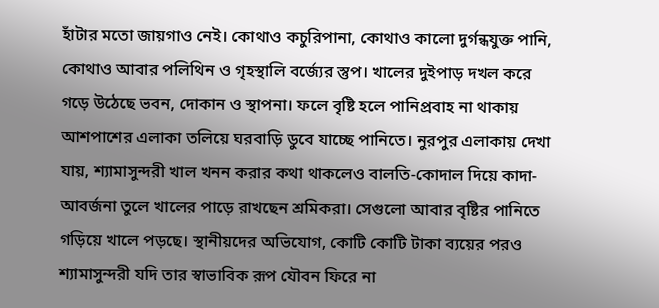হাঁটার মতো জায়গাও নেই। কোথাও কচুরিপানা, কোথাও কালো দুর্গন্ধযুক্ত পানি, কোথাও আবার পলিথিন ও গৃহস্থালি বর্জ্যের স্তুপ। খালের দুইপাড় দখল করে গড়ে উঠেছে ভবন, দোকান ও স্থাপনা। ফলে বৃষ্টি হলে পানিপ্রবাহ না থাকায় আশপাশের এলাকা তলিয়ে ঘরবাড়ি ডুবে যাচ্ছে পানিতে। নুরপুর এলাকায় দেখা যায়, শ্যামাসুন্দরী খাল খনন করার কথা থাকলেও বালতি-কোদাল দিয়ে কাদা-আবর্জনা তুলে খালের পাড়ে রাখছেন শ্রমিকরা। সেগুলো আবার বৃষ্টির পানিতে গড়িয়ে খালে পড়ছে। স্থানীয়দের অভিযোগ, কোটি কোটি টাকা ব্যয়ের পরও শ্যামাসুন্দরী যদি তার স্বাভাবিক রূপ যৌবন ফিরে না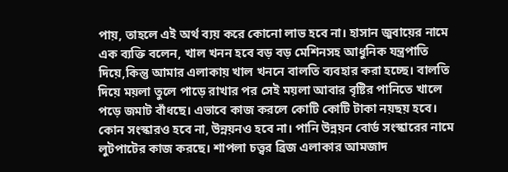পায়, তাহলে এই অর্থ ব্যয় করে কোনো লাভ হবে না। হাসান জুবায়ের নামে এক ব্যক্তি বলেন, খাল খনন হবে বড় বড় মেশিনসহ আধুনিক যন্ত্রপাতি দিয়ে,কিন্তু আমার এলাকায় খাল খননে বালতি ব্যবহার করা হচ্ছে। বালতি দিয়ে ময়লা তুলে পাড়ে রাখার পর সেই ময়লা আবার বৃষ্টির পানিতে খালে পড়ে জমাট বাঁধছে। এভাবে কাজ করলে কোটি কোটি টাকা নয়ছয় হবে। কোন সংস্কারও হবে না, উন্নয়নও হবে না। পানি উন্নয়ন বোর্ড সংস্কারের নামে লুটপাটের কাজ করছে। শাপলা চত্ত্বর ব্রিজ এলাকার আমজাদ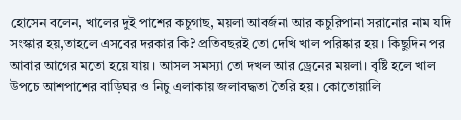হোসেন বলেন, খালের দুই পাশের কচুগাছ, ময়লা আবর্জনা আর কচুরিপানা সরানোর নাম যদি সংস্কার হয়,তাহলে এসবের দরকার কি? প্রতিবছরই তো দেখি খাল পরিষ্কার হয়। কিছুদিন পর আবার আগের মতো হয়ে যায়। আসল সমস্যা তো দখল আর ড্রেনের ময়লা। বৃষ্টি হলে খাল উপচে আশপাশের বাড়িঘর ও নিচু এলাকায় জলাবদ্ধতা তৈরি হয়। কোতোয়ালি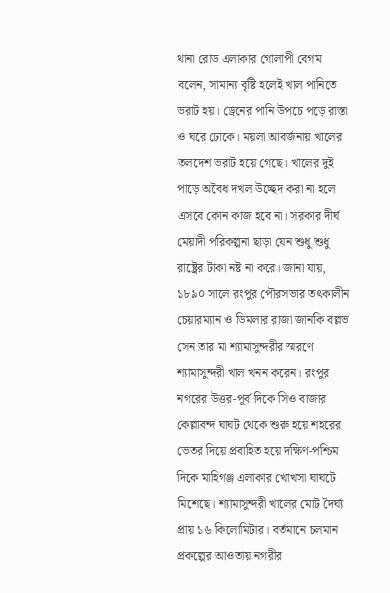থানা রোড এলাকার গোলাপী বেগম বলেন, সামান্য বৃষ্টি হলেই খাল পানিতে ভরাট হয়। ড্রেনের পানি উপচে পড়ে রাস্তা ও ঘরে ঢোকে। ময়লা আবর্জনায় খালের তলদেশ ভরাট হয়ে গেছে। খালের দুই পাড়ে অবৈধ দখল উচ্ছেদ করা না হলে এসবে কোন কাজ হবে না। সরকার দীর্ঘ মেয়াদী পরিকল্পনা ছাড়া যেন শুধু শুধু রাষ্ট্রের টাকা নষ্ট না করে। জানা যায়, ১৮৯০ সালে রংপুর পৌরসভার তৎকালীন চেয়ারম্যান ও ডিমলার রাজা জানকি বল্লভ সেন তার মা শ্যামাসুন্দরীর স্মরণে শ্যামাসুন্দরী খাল খনন করেন। রংপুর নগরের উত্তর-পূর্ব দিকে সিও বাজার কেল্লাবন্দ ঘাঘট থেকে শুরু হয়ে শহরের ভেতর দিয়ে প্রবাহিত হয়ে দক্ষিণ-পশ্চিম দিকে মাহিগঞ্জ এলাকার খোখসা ঘাঘটে মিশেছে। শ্যামাসুন্দরী খালের মোট দৈর্ঘ্য প্রায় ১৬ কিলোমিটার। বর্তমানে চলমান প্রকল্পের আওতায় নগরীর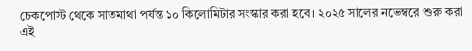চেকপোস্ট থেকে সাতমাথা পর্যন্ত ১০ কিলোমিটার সংস্কার করা হবে। ২০২৫ সালের নভেম্বরে শুরু করা এই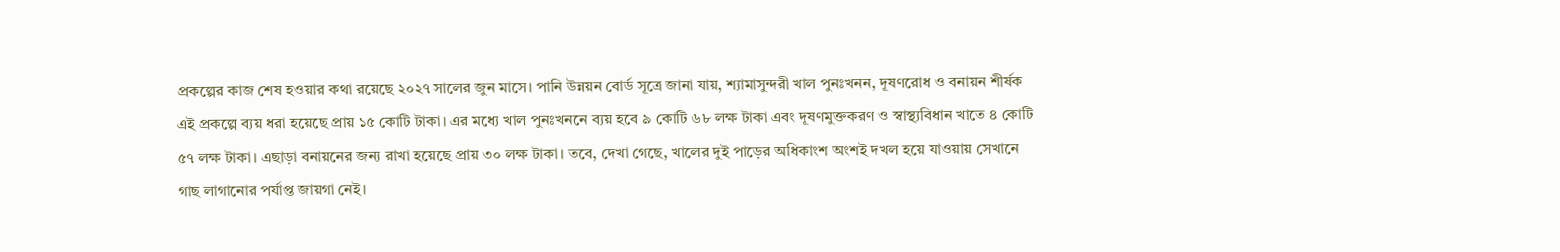প্রকল্পের কাজ শেষ হওয়ার কথা রয়েছে ২০২৭ সালের জুন মাসে। পানি উন্নয়ন বোর্ড সূত্রে জানা যায়, শ্যামাসুন্দরী খাল পুনঃখনন, দূষণরোধ ও বনায়ন শীর্ষক এই প্রকল্পে ব্যয় ধরা হয়েছে প্রায় ১৫ কোটি টাকা। এর মধ্যে খাল পুনঃখননে ব্যয় হবে ৯ কোটি ৬৮ লক্ষ টাকা এবং দূষণমুক্তকরণ ও স্বাস্থ্যবিধান খাতে ৪ কোটি ৫৭ লক্ষ টাকা। এছাড়া বনায়নের জন্য রাখা হয়েছে প্রায় ৩০ লক্ষ টাকা। তবে, দেখা গেছে, খালের দুই পাড়ের অধিকাংশ অংশই দখল হয়ে যাওয়ায় সেখানে গাছ লাগানোর পর্যাপ্ত জায়গা নেই।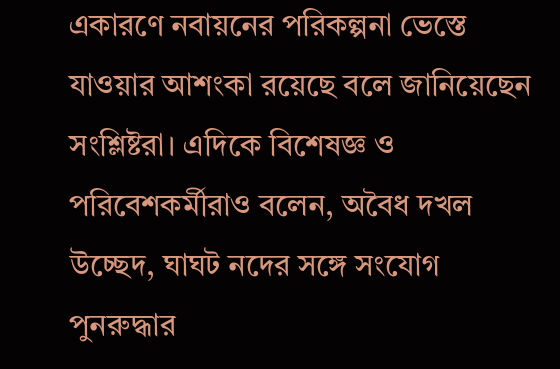একারণে নবায়নের পরিকল্পনা ভেস্তে যাওয়ার আশংকা রয়েছে বলে জানিয়েছেন সংশ্লিষ্টরা। এদিকে বিশেষজ্ঞ ও পরিবেশকর্মীরাও বলেন, অবৈধ দখল উচ্ছেদ, ঘাঘট নদের সঙ্গে সংযোগ পুনরুদ্ধার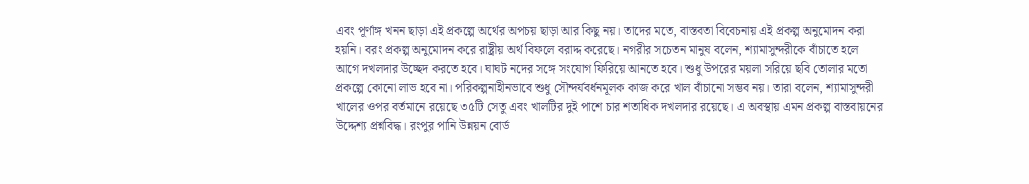এবং পূর্ণাঙ্গ খনন ছাড়া এই প্রকল্পে অর্থের অপচয় ছাড়া আর কিছু নয়। তাদের মতে, বাস্তবতা বিবেচনায় এই প্রকল্প অনুমোদন করা হয়নি। বরং প্রকল্প অনুমোদন করে রাষ্ট্রীয় অর্থ বিফলে বরাদ্দ করেছে। নগরীর সচেতন মানুষ বলেন, শ্যামাসুন্দরীকে বাঁচাতে হলে আগে দখলদার উচ্ছেদ করতে হবে। ঘাঘট নদের সঙ্গে সংযোগ ফিরিয়ে আনতে হবে। শুধু উপরের ময়লা সরিয়ে ছবি তোলার মতো প্রকল্পে কোনো লাভ হবে না। পরিকল্পনাহীনভাবে শুধু সৌন্দর্যবর্ধনমূলক কাজ করে খাল বাঁচানো সম্ভব নয়। তারা বলেন, শ্যামাসুন্দরী খালের ওপর বর্তমানে রয়েছে ৩৫টি সেতু এবং খালটির দুই পাশে চার শতাধিক দখলদার রয়েছে। এ অবস্থায় এমন প্রকল্প বাস্তবায়নের উদ্দেশ্য প্রশ্নবিদ্ধ। রংপুর পানি উন্নয়ন বোর্ড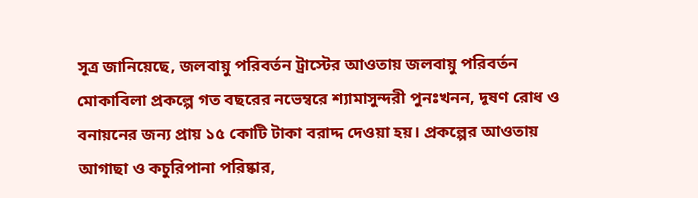সূত্র জানিয়েছে, জলবায়ু পরিবর্তন ট্রাস্টের আওতায় জলবায়ু পরিবর্তন মোকাবিলা প্রকল্পে গত বছরের নভেম্বরে শ্যামাসুন্দরী পুনঃখনন, দূষণ রোধ ও বনায়নের জন্য প্রায় ১৫ কোটি টাকা বরাদ্দ দেওয়া হয়। প্রকল্পের আওতায় আগাছা ও কচুরিপানা পরিষ্কার,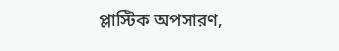প্লাস্টিক অপসারণ,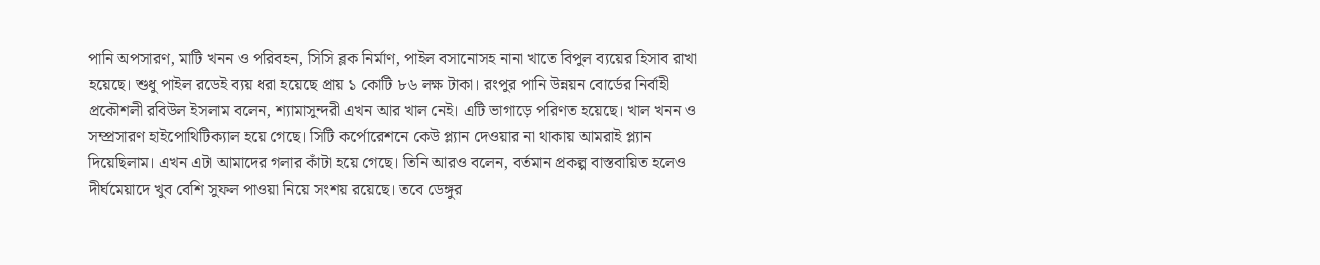পানি অপসারণ, মাটি খনন ও পরিবহন, সিসি ব্লক নির্মাণ, পাইল বসানোসহ নানা খাতে বিপুল ব্যয়ের হিসাব রাখা হয়েছে। শুধু পাইল রডেই ব্যয় ধরা হয়েছে প্রায় ১ কোটি ৮৬ লক্ষ টাকা। রংপুর পানি উন্নয়ন বোর্ডের নির্বাহী প্রকৌশলী রবিউল ইসলাম বলেন, শ্যামাসুন্দরী এখন আর খাল নেই। এটি ভাগাড়ে পরিণত হয়েছে। খাল খনন ও সম্প্রসারণ হাইপোথিটিক্যাল হয়ে গেছে। সিটি কর্পোরেশনে কেউ প্ল্যান দেওয়ার না থাকায় আমরাই প্ল্যান দিয়েছিলাম। এখন এটা আমাদের গলার কাঁটা হয়ে গেছে। তিনি আরও বলেন, বর্তমান প্রকল্প বাস্তবায়িত হলেও দীর্ঘমেয়াদে খুব বেশি সুফল পাওয়া নিয়ে সংশয় রয়েছে। তবে ডেঙ্গুর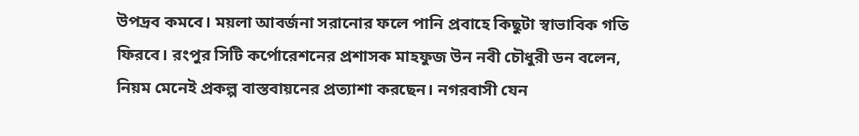উপদ্রব কমবে। ময়লা আবর্জনা সরানোর ফলে পানি প্রবাহে কিছুটা স্বাভাবিক গতি ফিরবে। রংপুর সিটি কর্পোরেশনের প্রশাসক মাহফুজ উন নবী চৌধুরী ডন বলেন, নিয়ম মেনেই প্রকল্প বাস্তবায়নের প্রত্যাশা করছেন। নগরবাসী যেন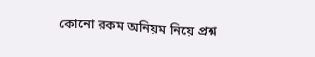কোনো রকম অনিয়ম নিয়ে প্রশ্ন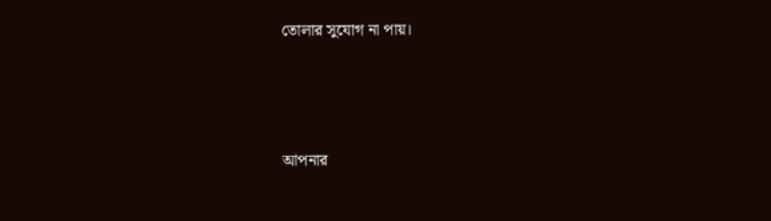তোলার সুযোগ না পায়।




আপনার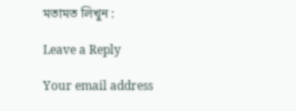মতামত লিখুন :

Leave a Reply

Your email address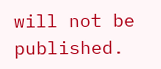will not be published.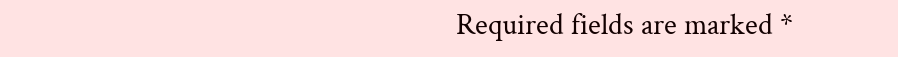Required fields are marked *